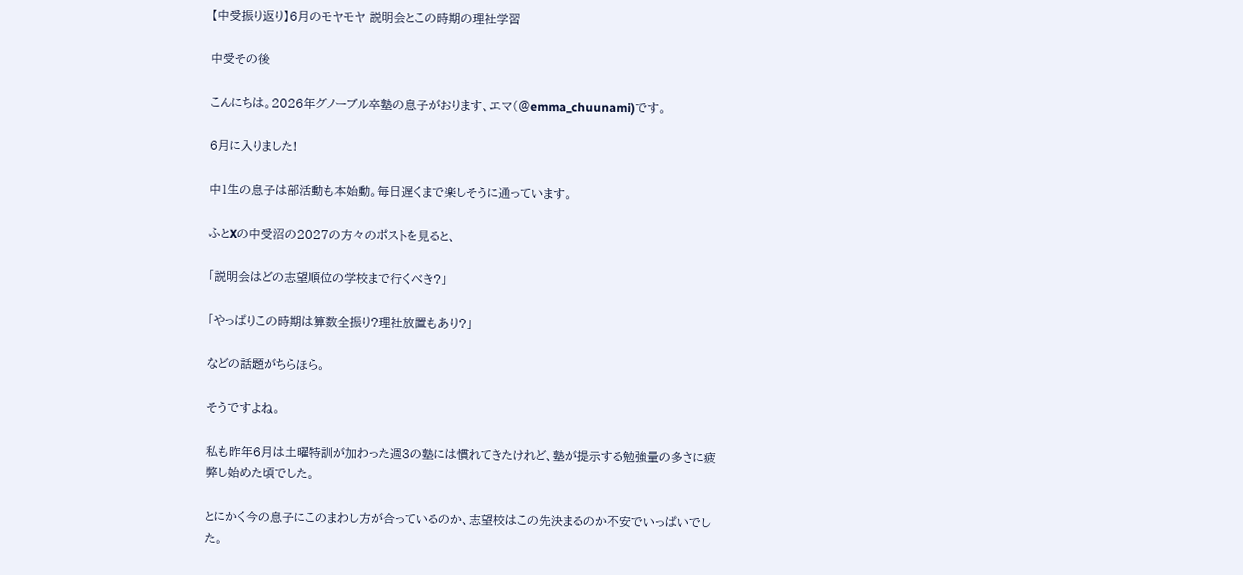【中受振り返り】6月のモヤモヤ 説明会とこの時期の理社学習

中受その後

こんにちは。2026年グノーブル卒塾の息子がおります、エマ(@emma_chuunami)です。

6月に入りました!

中1生の息子は部活動も本始動。毎日遅くまで楽しそうに通っています。

ふとXの中受沼の2027の方々のポストを見ると、

「説明会はどの志望順位の学校まで行くべき?」

「やっぱりこの時期は算数全振り?理社放置もあり?」

などの話題がちらほら。

そうですよね。

私も昨年6月は土曜特訓が加わった週3の塾には慣れてきたけれど、塾が提示する勉強量の多さに疲弊し始めた頃でした。

とにかく今の息子にこのまわし方が合っているのか、志望校はこの先決まるのか不安でいっぱいでした。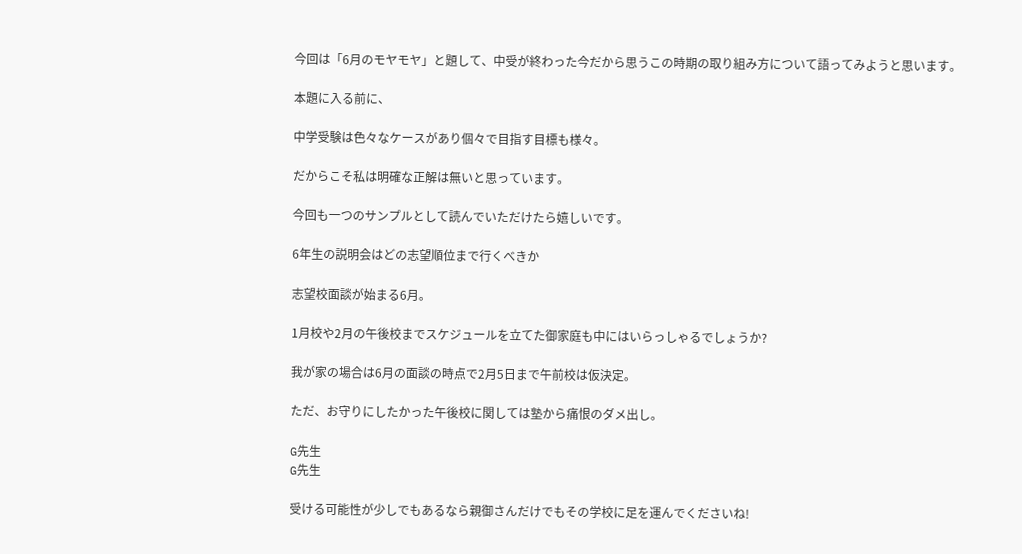今回は「6月のモヤモヤ」と題して、中受が終わった今だから思うこの時期の取り組み方について語ってみようと思います。

本題に入る前に、

中学受験は色々なケースがあり個々で目指す目標も様々。

だからこそ私は明確な正解は無いと思っています。

今回も一つのサンプルとして読んでいただけたら嬉しいです。

6年生の説明会はどの志望順位まで行くべきか

志望校面談が始まる6月。

1月校や2月の午後校までスケジュールを立てた御家庭も中にはいらっしゃるでしょうか?

我が家の場合は6月の面談の時点で2月5日まで午前校は仮決定。

ただ、お守りにしたかった午後校に関しては塾から痛恨のダメ出し。

G先生
G先生

受ける可能性が少しでもあるなら親御さんだけでもその学校に足を運んでくださいね!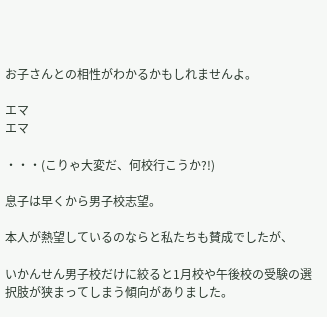お子さんとの相性がわかるかもしれませんよ。

エマ
エマ

・・・(こりゃ大変だ、何校行こうか?!)

息子は早くから男子校志望。

本人が熱望しているのならと私たちも賛成でしたが、

いかんせん男子校だけに絞ると1月校や午後校の受験の選択肢が狭まってしまう傾向がありました。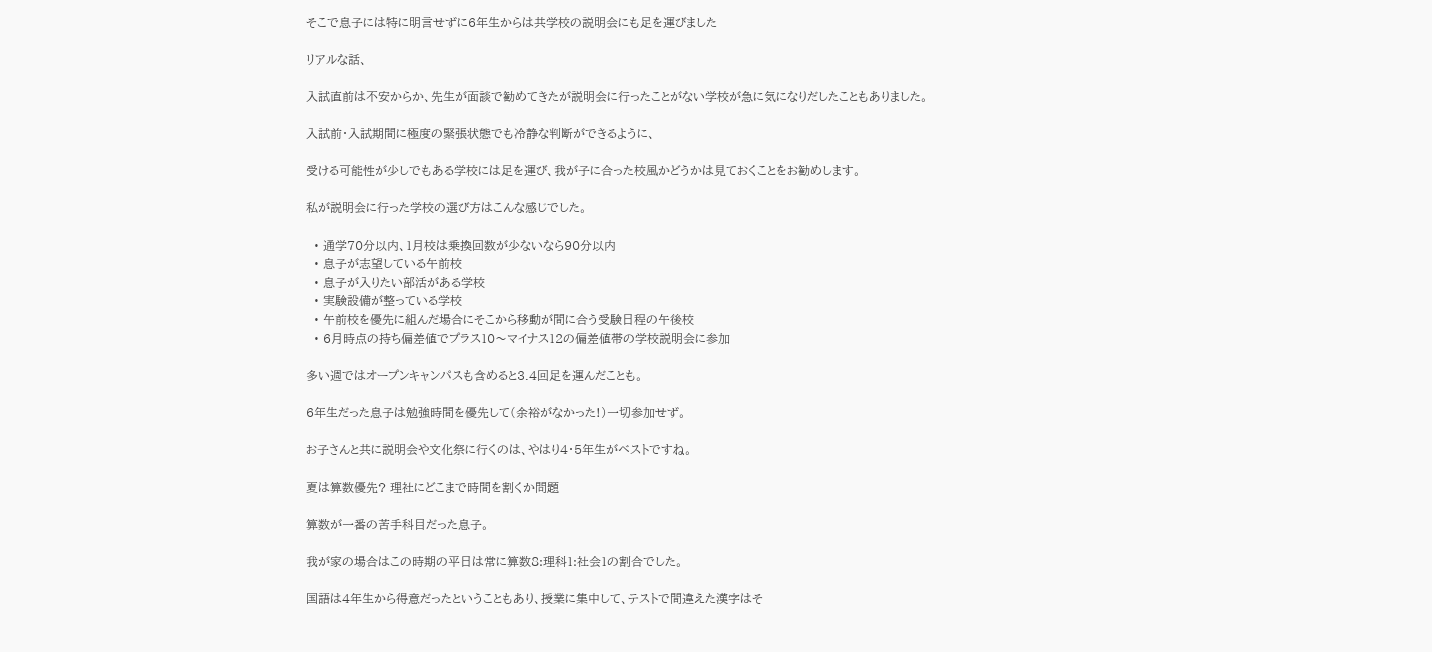そこで息子には特に明言せずに6年生からは共学校の説明会にも足を運びました

リアルな話、

入試直前は不安からか、先生が面談で勧めてきたが説明会に行ったことがない学校が急に気になりだしたこともありました。

入試前・入試期間に極度の緊張状態でも冷静な判断ができるように、

受ける可能性が少しでもある学校には足を運び、我が子に合った校風かどうかは見ておくことをお勧めします。

私が説明会に行った学校の選び方はこんな感じでした。

  • 通学70分以内、1月校は乗換回数が少ないなら90分以内
  • 息子が志望している午前校
  • 息子が入りたい部活がある学校
  • 実験設備が整っている学校
  • 午前校を優先に組んだ場合にそこから移動が間に合う受験日程の午後校
  • 6月時点の持ち偏差値でプラス10〜マイナス12の偏差値帯の学校説明会に参加

多い週ではオープンキャンパスも含めると3.4回足を運んだことも。

6年生だった息子は勉強時間を優先して(余裕がなかった!)一切参加せず。

お子さんと共に説明会や文化祭に行くのは、やはり4・5年生がベストですね。

夏は算数優先? 理社にどこまで時間を割くか問題

算数が一番の苦手科目だった息子。

我が家の場合はこの時期の平日は常に算数8:理科1:社会1の割合でした。

国語は4年生から得意だったということもあり、授業に集中して、テストで間違えた漢字はそ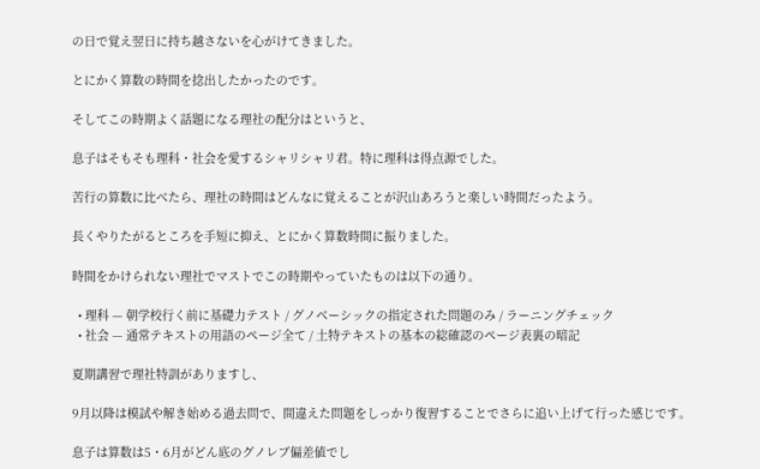の日で覚え翌日に持ち越さないを心がけてきました。

とにかく算数の時間を捻出したかったのです。

そしてこの時期よく話題になる理社の配分はというと、

息子はそもそも理科・社会を愛するシャリシャリ君。特に理科は得点源でした。

苦行の算数に比べたら、理社の時間はどんなに覚えることが沢山あろうと楽しい時間だったよう。

長くやりたがるところを手短に抑え、とにかく算数時間に振りました。

時間をかけられない理社でマストでこの時期やっていたものは以下の通り。

  • 理科 — 朝学校行く前に基礎力テスト / グノベーシックの指定された問題のみ / ラーニングチェック
  • 社会 — 通常テキストの用語のページ全て / 土特テキストの基本の総確認のページ表裏の暗記

夏期講習で理社特訓がありますし、

9月以降は模試や解き始める過去問で、間違えた問題をしっかり復習することでさらに追い上げて行った感じです。

息子は算数は5・6月がどん底のグノレブ偏差値でし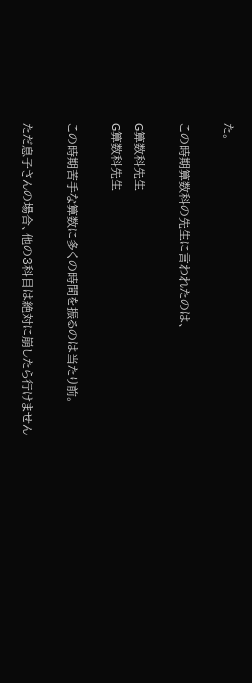た。

この時期算数科の先生に言われたのは、

G算数科先生
G算数科先生

この時期苦手な算数に多くの時間を振るのは当たり前。

ただ息子さんの場合、他の3科目は絶対に崩したら行けません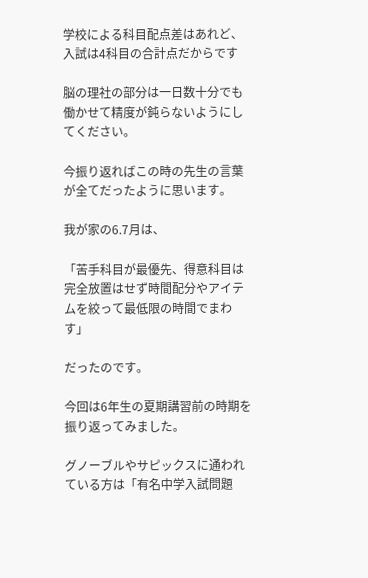学校による科目配点差はあれど、入試は4科目の合計点だからです

脳の理社の部分は一日数十分でも働かせて精度が鈍らないようにしてください。

今振り返ればこの時の先生の言葉が全てだったように思います。

我が家の6.7月は、

「苦手科目が最優先、得意科目は完全放置はせず時間配分やアイテムを絞って最低限の時間でまわす」

だったのです。

今回は6年生の夏期講習前の時期を振り返ってみました。

グノーブルやサピックスに通われている方は「有名中学入試問題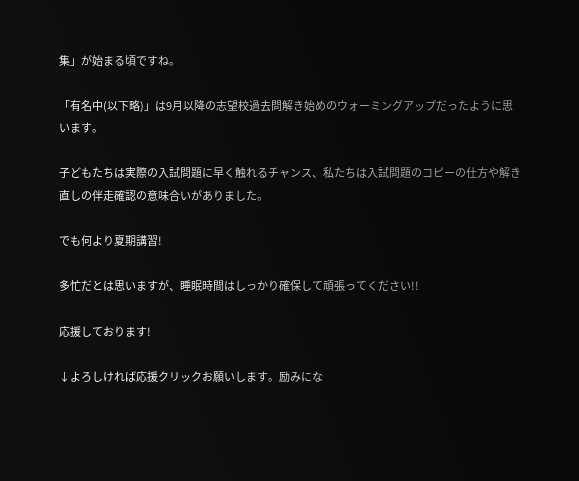集」が始まる頃ですね。

「有名中(以下略)」は9月以降の志望校過去問解き始めのウォーミングアップだったように思います。

子どもたちは実際の入試問題に早く触れるチャンス、私たちは入試問題のコピーの仕方や解き直しの伴走確認の意味合いがありました。

でも何より夏期講習!

多忙だとは思いますが、睡眠時間はしっかり確保して頑張ってください!!

応援しております!

↓よろしければ応援クリックお願いします。励みにな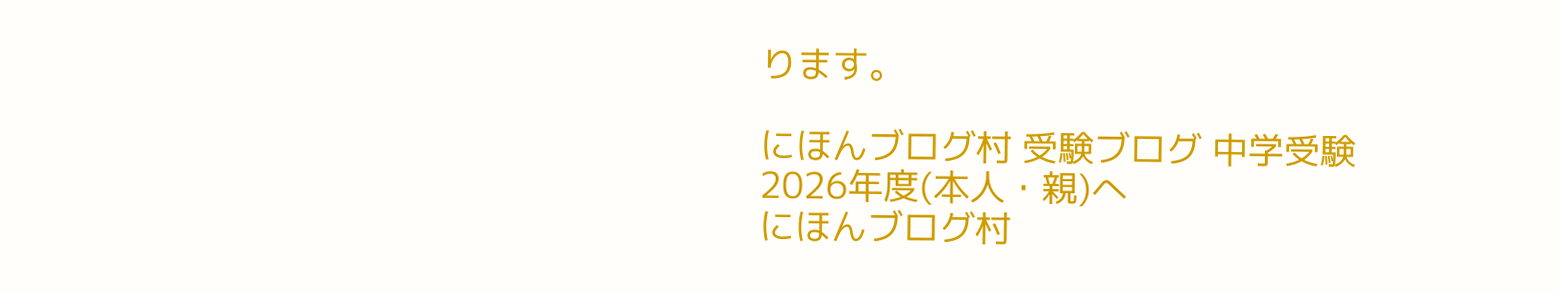ります。

にほんブログ村 受験ブログ 中学受験 2026年度(本人・親)へ
にほんブログ村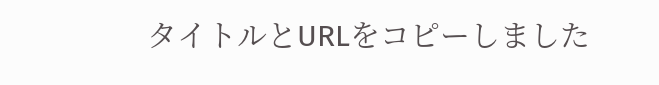タイトルとURLをコピーしました